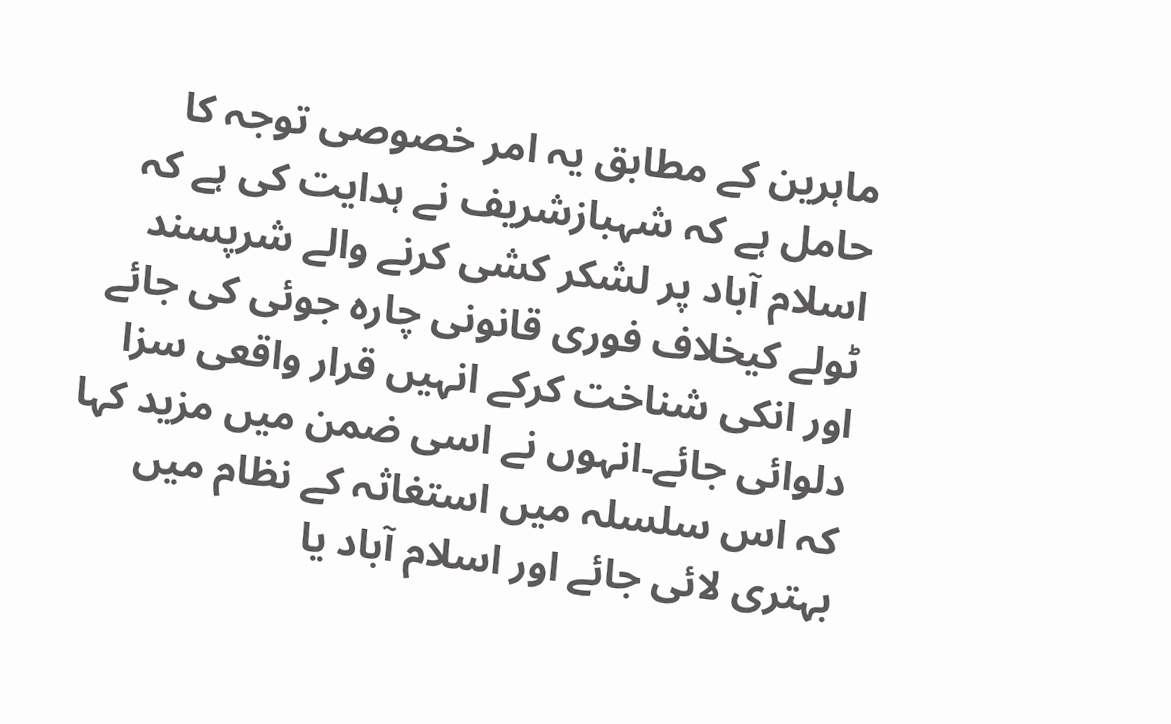ماہرین کے مطابق یہ امر خصوصی توجہ کا حامل ہے کہ شہبازشریف نے ہدایت کی ہے کہ اسلام آباد پر لشکر کشی کرنے والے شرپسند ٹولے کیخلاف فوری قانونی چارہ جوئی کی جائے اور انکی شناخت کرکے انہیں قرار واقعی سزا دلوائی جائے۔انہوں نے اسی ضمن میں مزید کہا کہ اس سلسلہ میں استغاثہ کے نظام میں بہتری لائی جائے اور اسلام آباد یا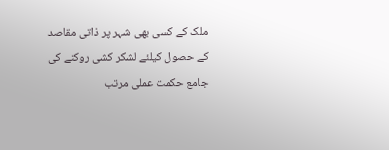ملک کے کسی بھی شہر پر ذاتی مقاصد کے حصول کیلئے لشکر کشی روکنے کی جامع حکمت عملی مرتب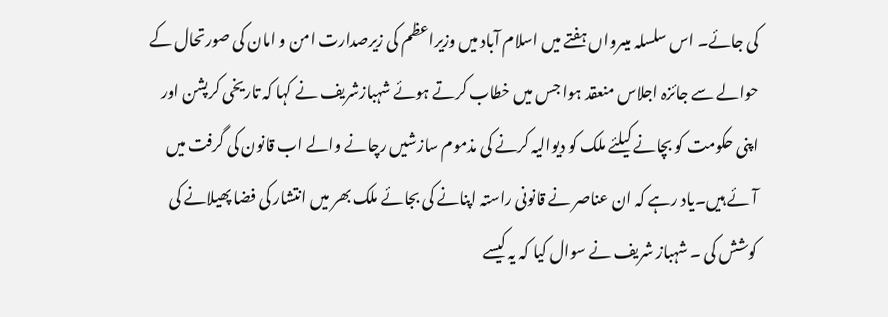کی جائے۔ اس سلسلہ میںرواں ہفتے میں اسلام آباد میں وزیراعظم کی زیرصدارت امن و امان کی صورتحال کے حوالے سے جائزہ اجلاس منعقد ہوا جس میں خطاب کرتے ہوئے شہبازشریف نے کہا کہ تاریخی کرپشن اور اپنی حکومت کو بچانے کیلئے ملک کو دیوالیہ کرنے کی مذموم سازشیں رچانے والے اب قانون کی گرفت میں آئے ہیں۔یاد رہے کہ ان عناصر نے قانونی راستہ اپنانے کی بجائے ملک بھر میں انتشار کی فضا پھیلانے کی کوشش کی ۔ شہباز شریف نے سوال کیا کہ یہ کیسے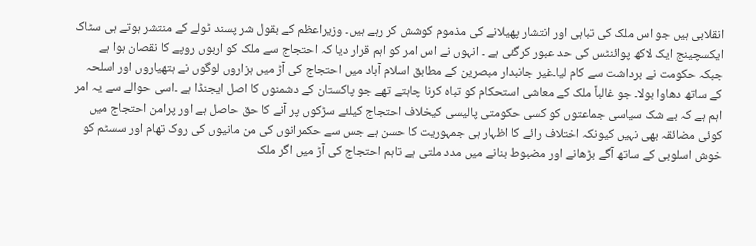انقلابی ہیں جو اس ملک کی تباہی اور انتشار پھیلانے کی مذموم کوشش کر رہے ہیں۔ وزیراعظم کے بقول شر پسند ٹولے کے منتشر ہوتے ہی سٹاک ایکسچینج ایک لاکھ پوائنٹس کی حد عبور کرگئی ہے ۔ انہوں نے اس امر کو اہم قرار دیا کہ احتجاج سے ملک کو اربوں روپے کا نقصان ہوا ہے جبکہ حکومت نے برداشت سے کام لیا۔غیر جانبدار مبصرین کے مطابق اسلام آباد میں احتجاج کی آڑ میں ہزاروں لوگوں نے ہتھیاروں اور اسلحہ کے ساتھ دھاوا بولا۔ جو غالباً ملک کے معاشی استحکام کو تباہ کرنا چاہتے تھے جو پاکستان کے دشمنوں کا اصل ایجنڈا ہے ۔اسی حوالے سے یہ امر اہم ہے کہ بے شک سیاسی جماعتوں کو کسی حکومتی پالیسی کیخلاف احتجاج کیلئے سڑکوں پر آنے کا حق حاصل ہے اور پرامن احتجاج میں کوئی مضائقہ بھی نہیں کیونکہ اختلاف رائے کا اظہار ہی جمہوریت کا حسن ہے جس سے حکمرانوں کی من مانیوں کی روک تھام اور سسٹم کو خوش اسلوبی کے ساتھ آگے بڑھانے اور مضبوط بنانے میں مدد ملتی ہے تاہم احتجاج کی آڑ میں اگر ملک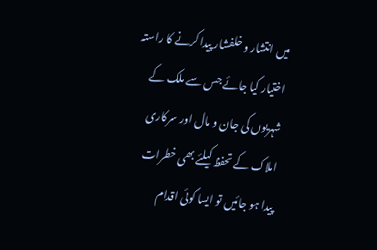میں انتشار و خلفشار پیدا کرنے کا راستہ اختیار کیا جائے جس سے ملک کے شہریوں کی جان و مال اور سرکاری املاک کے تحفظ کیلئے بھی خطرات پیدا ہو جائیں تو ایسا کوئی اقدام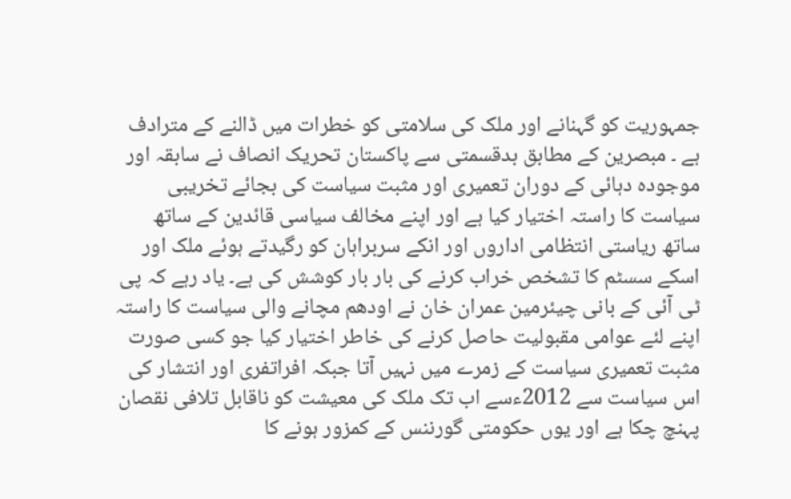جمہوریت کو گہنانے اور ملک کی سلامتی کو خطرات میں ڈالنے کے مترادف ہے ۔ مبصرین کے مطابق بدقسمتی سے پاکستان تحریک انصاف نے سابقہ اور موجودہ دہائی کے دوران تعمیری اور مثبت سیاست کی بجائے تخریبی سیاست کا راستہ اختیار کیا ہے اور اپنے مخالف سیاسی قائدین کے ساتھ ساتھ ریاستی انتظامی اداروں اور انکے سربراہان کو رگیدتے ہوئے ملک اور اسکے سسٹم کا تشخص خراب کرنے کی بار بار کوشش کی ہے۔ یاد رہے کہ پی ٹی آئی کے بانی چیئرمین عمران خان نے اودھم مچانے والی سیاست کا راستہ اپنے لئے عوامی مقبولیت حاصل کرنے کی خاطر اختیار کیا جو کسی صورت مثبت تعمیری سیاست کے زمرے میں نہیں آتا جبکہ افراتفری اور انتشار کی اس سیاست سے 2012ءسے اب تک ملک کی معیشت کو ناقابل تلافی نقصان پہنچ چکا ہے اور یوں حکومتی گورننس کے کمزور ہونے کا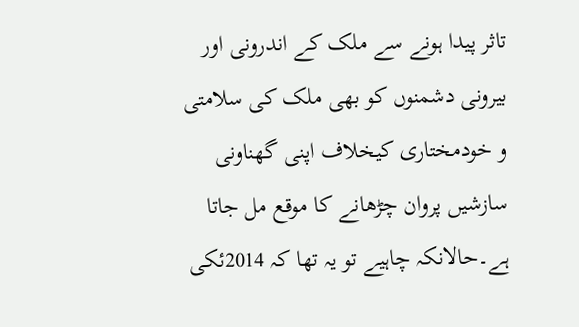تاثر پیدا ہونے سے ملک کے اندرونی اور بیرونی دشمنوں کو بھی ملک کی سلامتی و خودمختاری کیخلاف اپنی گھناونی سازشیں پروان چڑھانے کا موقع مل جاتا ہے۔حالانکہ چاہیے تو یہ تھا کہ 2014ئکی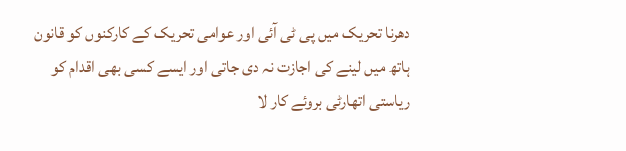دھرنا تحریک میں پی ٹی آئی اور عوامی تحریک کے کارکنوں کو قانون ہاتھ میں لینے کی اجازت نہ دی جاتی اور ایسے کسی بھی اقدام کو ریاستی اتھارٹی بروئے کار لا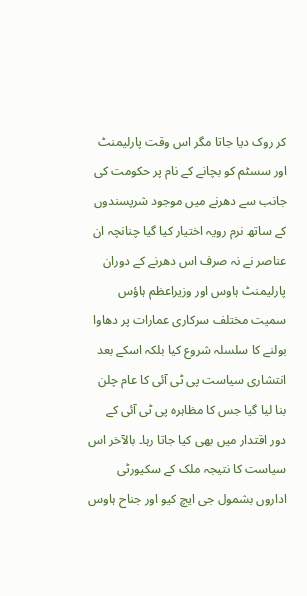کر روک دیا جاتا مگر اس وقت پارلیمنٹ اور سسٹم کو بچانے کے نام پر حکومت کی جانب سے دھرنے میں موجود شرپسندوں کے ساتھ نرم رویہ اختیار کیا گیا چنانچہ ان عناصر نے نہ صرف اس دھرنے کے دوران پارلیمنٹ ہاوس اور وزیراعظم ہاؤس سمیت مختلف سرکاری عمارات پر دھاوا بولنے کا سلسلہ شروع کیا بلکہ اسکے بعد انتشاری سیاست پی ٹی آئی کا عام چلن بنا لیا گیا جس کا مظاہرہ پی ٹی آئی کے دور اقتدار میں بھی کیا جاتا رہا۔ بالآخر اس سیاست کا نتیجہ ملک کے سکیورٹی اداروں بشمول جی ایچ کیو اور جناح ہاوس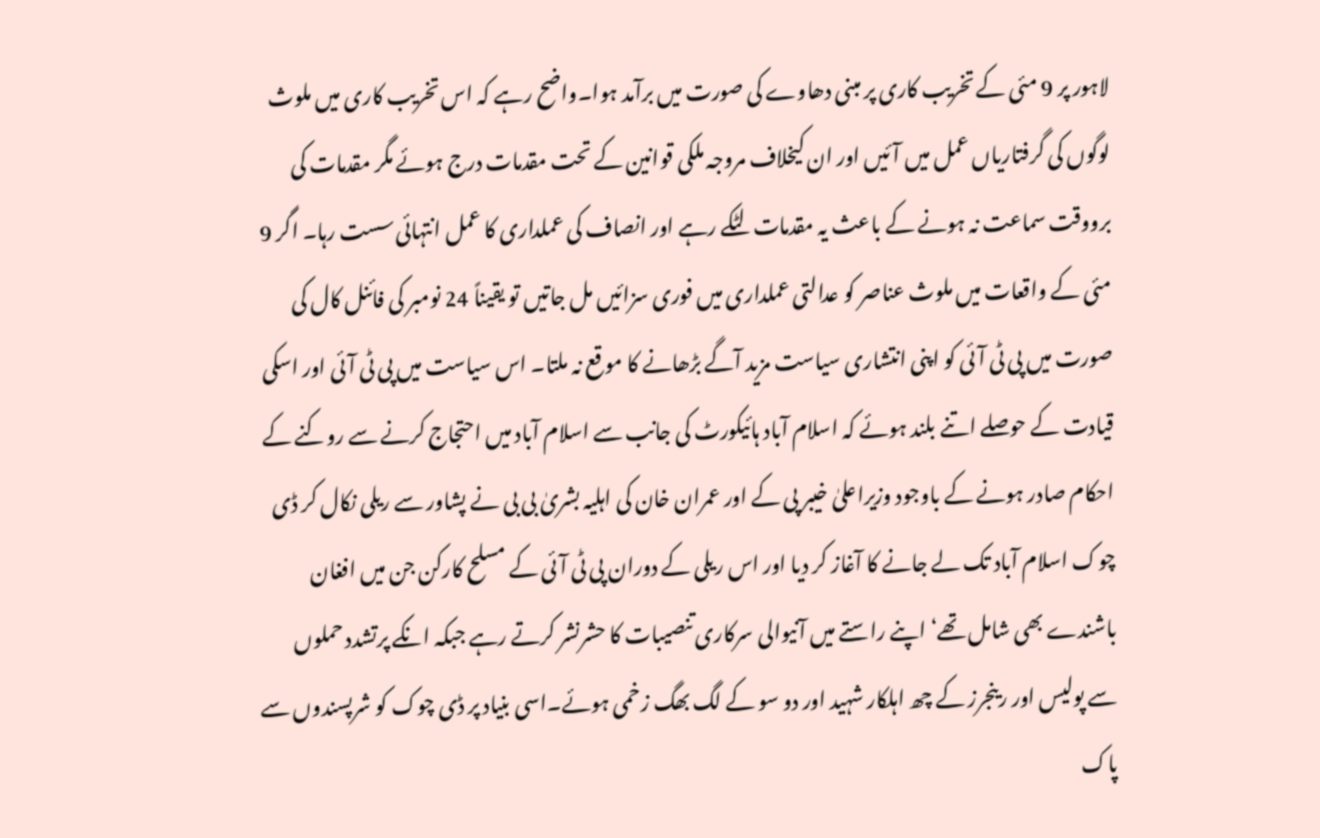لاہور پر 9 مئی کے تخریب کاری پر مبنی دھاوے کی صورت میں برآمد ہوا۔واضح رہے کہ اس تخریب کاری میں ملوث لوگوں کی گرفتاریاں عمل میں آئیں اور ان کیخلاف مروجہ ملکی قوانین کے تحت مقدمات درج ہوئے مگر مقدمات کی برووقت سماعت نہ ہونے کے باعث یہ مقدمات لٹکے رہے اور انصاف کی عملداری کا عمل انتہائی سست رہا۔ اگر 9 مئی کے واقعات میں ملوث عناصر کو عدالتی عملداری میں فوری سزائیں مل جاتیں تو یقیناً 24 نومبر کی فائنل کال کی صورت میں پی ٹی آئی کو اپنی انتشاری سیاست مزید آگے بڑھانے کا موقع نہ ملتا۔ اس سیاست میں پی ٹی آئی اور اسکی قیادت کے حوصلے اتنے بلند ہوئے کہ اسلام آباد ہائیکورٹ کی جانب سے اسلام آباد میں احتجاج کرنے سے روکنے کے احکام صادر ہونے کے باوجود وزیراعلیٰ خیبر پی کے اور عمران خان کی اہلیہ بشریٰ بی بی نے پشاور سے ریلی نکال کر ڈی چوک اسلام آباد تک لے جانے کا آغاز کر دیا اور اس ریلی کے دوران پی ٹی آئی کے مسلح کارکن جن میں افغان باشندے بھی شامل تھے‘ اپنے راستے میں آنیوالی سرکاری تنصیبات کا حشرنشر کرتے رہے جبکہ انکے پرتشدد حملوں سے پولیس اور رینجرز کے چھ اہلکار شہید اور دو سو کے لگ بھگ زخمی ہوئے۔اسی بنیاد پر ڈی چوک کو شرپسندوں سے پاک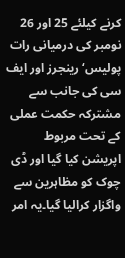کرنے کیلئے 25 اور 26 نومبر کی درمیانی رات پولیس‘ رینجرز اور ایف سی کی جانب سے مشترکہ حکمت عملی کے تحت مربوط اپریشن کیا گیا اور ڈی چوک کو مظاہرین سے واگزار کرالیا گیا۔یہ امر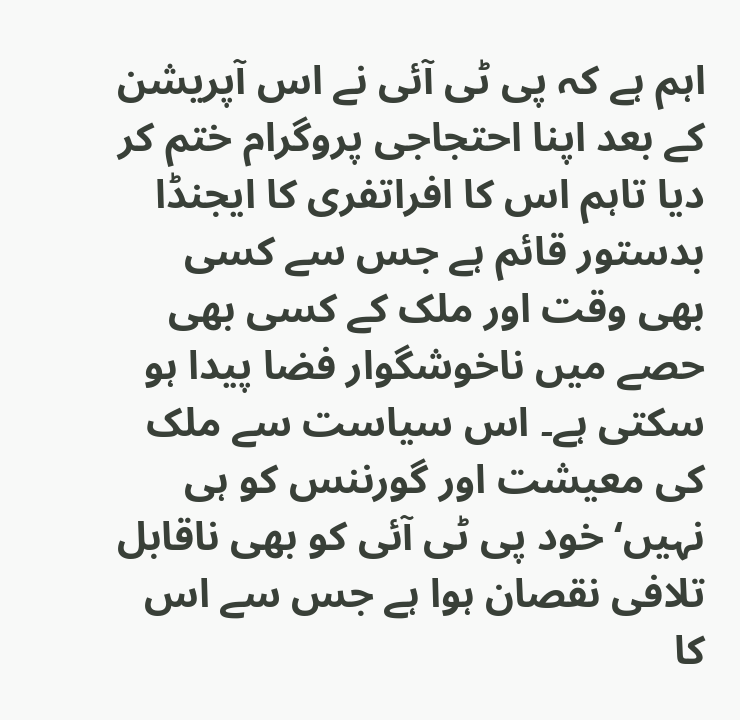اہم ہے کہ پی ٹی آئی نے اس آپریشن کے بعد اپنا احتجاجی پروگرام ختم کر دیا تاہم اس کا افراتفری کا ایجنڈا بدستور قائم ہے جس سے کسی بھی وقت اور ملک کے کسی بھی حصے میں ناخوشگوار فضا پیدا ہو سکتی ہے۔ اس سیاست سے ملک کی معیشت اور گورننس کو ہی نہیں‘ خود پی ٹی آئی کو بھی ناقابل تلافی نقصان ہوا ہے جس سے اس کا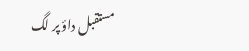مستقبل داؤ پر لگ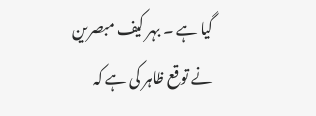گیا ہے ۔ بہر کیف مبصرین نے توقع ظاہر کی ہے کہ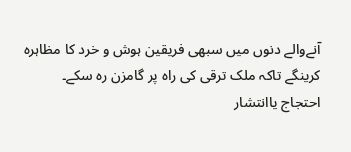آنےوالے دنوں میں سبھی فریقین ہوش و خرد کا مظاہرہ کرینگے تاکہ ملک ترقی کی راہ پر گامزن رہ سکے۔
احتجاج یاانتشار